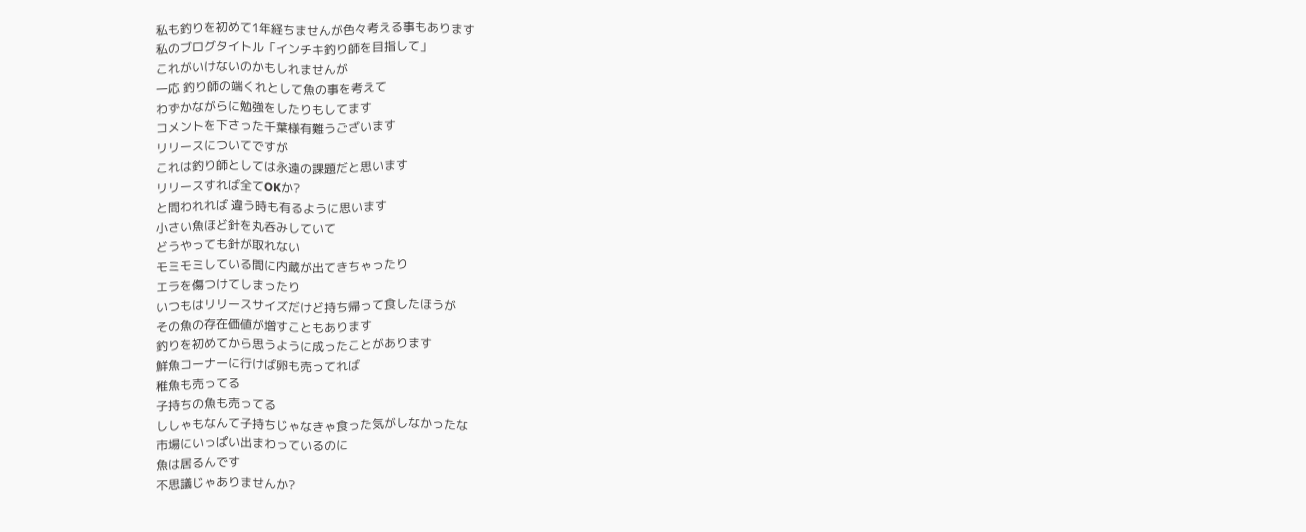私も釣りを初めて1年経ちませんが色々考える事もあります
私のブログタイトル「インチキ釣り師を目指して」
これがいけないのかもしれませんが
一応 釣り師の端くれとして魚の事を考えて
わずかながらに勉強をしたりもしてます
コメントを下さった千葉様有難うございます
リリースについてですが
これは釣り師としては永遠の課題だと思います
リリースすれば全てOKか?
と問われれば 違う時も有るように思います
小さい魚ほど針を丸呑みしていて
どうやっても針が取れない
モミモミしている間に内蔵が出てきちゃったり
エラを傷つけてしまったり
いつもはリリースサイズだけど持ち帰って食したほうが
その魚の存在価値が増すこともあります
釣りを初めてから思うように成ったことがあります
鮮魚コーナーに行けば卵も売ってれば
稚魚も売ってる
子持ちの魚も売ってる
ししゃもなんて子持ちじゃなきゃ食った気がしなかったな
市場にいっぱい出まわっているのに
魚は居るんです
不思議じゃありませんか?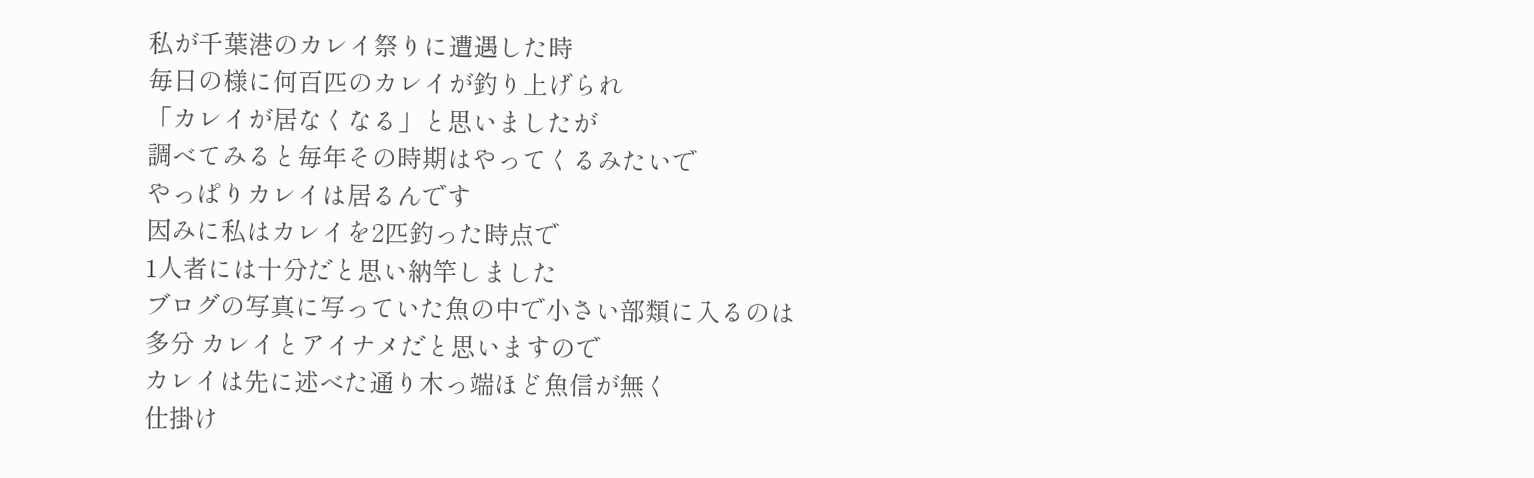私が千葉港のカレイ祭りに遭遇した時
毎日の様に何百匹のカレイが釣り上げられ
「カレイが居なくなる」と思いましたが
調べてみると毎年その時期はやってくるみたいで
やっぱりカレイは居るんです
因みに私はカレイを2匹釣った時点で
1人者には十分だと思い納竿しました
ブログの写真に写っていた魚の中で小さい部類に入るのは
多分 カレイとアイナメだと思いますので
カレイは先に述べた通り木っ端ほど魚信が無く
仕掛け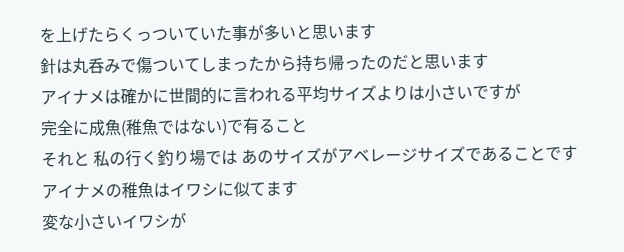を上げたらくっついていた事が多いと思います
針は丸呑みで傷ついてしまったから持ち帰ったのだと思います
アイナメは確かに世間的に言われる平均サイズよりは小さいですが
完全に成魚(稚魚ではない)で有ること
それと 私の行く釣り場では あのサイズがアベレージサイズであることです
アイナメの稚魚はイワシに似てます
変な小さいイワシが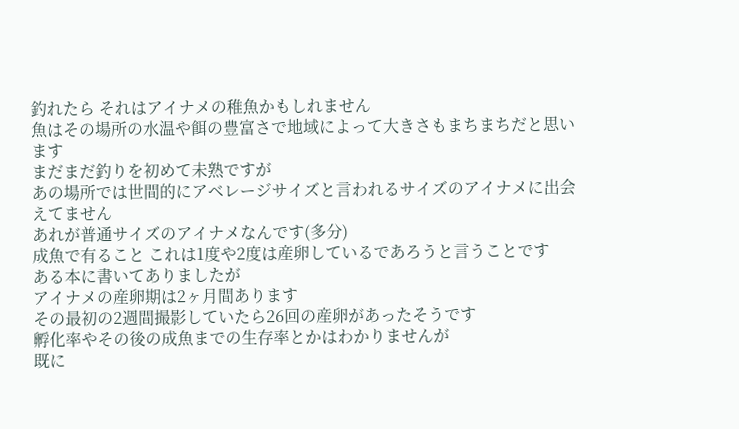釣れたら それはアイナメの稚魚かもしれません
魚はその場所の水温や餌の豊富さで地域によって大きさもまちまちだと思います
まだまだ釣りを初めて未熟ですが
あの場所では世間的にアベレージサイズと言われるサイズのアイナメに出会えてません
あれが普通サイズのアイナメなんです(多分)
成魚で有ること これは1度や2度は産卵しているであろうと言うことです
ある本に書いてありましたが
アイナメの産卵期は2ヶ月間あります
その最初の2週間撮影していたら26回の産卵があったそうです
孵化率やその後の成魚までの生存率とかはわかりませんが
既に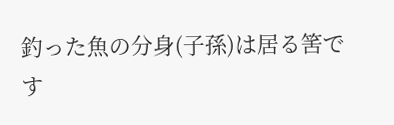釣った魚の分身(子孫)は居る筈です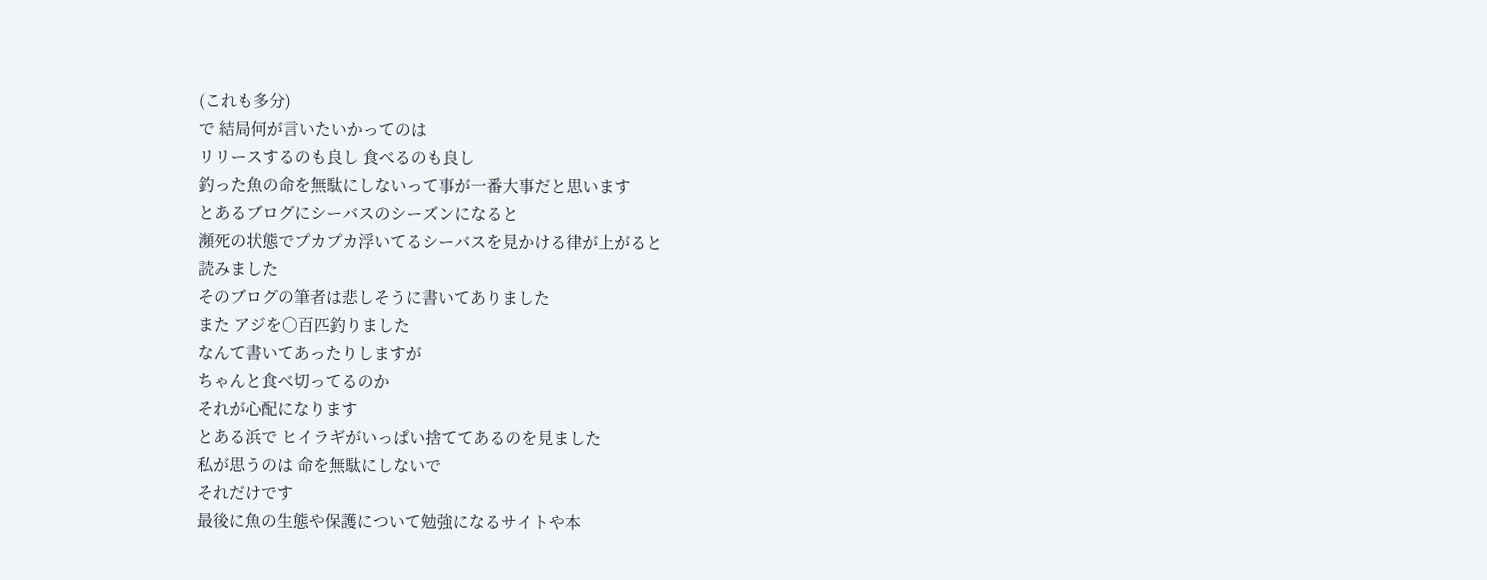(これも多分)
で 結局何が言いたいかってのは
リリースするのも良し 食べるのも良し
釣った魚の命を無駄にしないって事が一番大事だと思います
とあるブログにシーバスのシーズンになると
瀕死の状態でプカプカ浮いてるシーバスを見かける律が上がると
読みました
そのブログの筆者は悲しそうに書いてありました
また アジを○百匹釣りました
なんて書いてあったりしますが
ちゃんと食べ切ってるのか
それが心配になります
とある浜で ヒイラギがいっぱい捨ててあるのを見ました
私が思うのは 命を無駄にしないで
それだけです
最後に魚の生態や保護について勉強になるサイトや本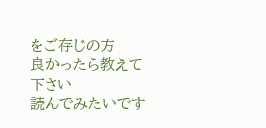をご存じの方
良かったら教えて下さい
読んでみたいです